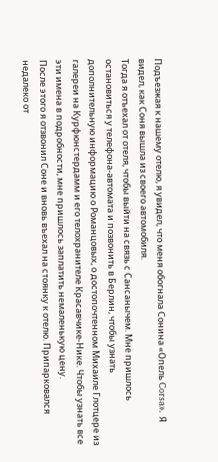Подъезжая к нашему отелю, я увидел, что меня обогнала Сонина «Опель Corsa». Я видел, как Соня вышла из своего автомобиля.
Тогда я отъехал от отеля, чтобы выйти на связь с Сансанычем. Мне пришлось остановиться у телефона-автомата и позвонить в Берлин, чтобы узнать дополнительную информацию о Романцовых, о достопочтенном Михаиле Глотцере из галереи на Курфюнстердамм и его телохранителе Красавчике-Нике. Чтобы узнать все эти имена в подробности, мне пришлось заплатить немаленькую цену.
После этого я отзвонил Соне и вновь въехал на стоянку к отелю. Припарковался недалеко от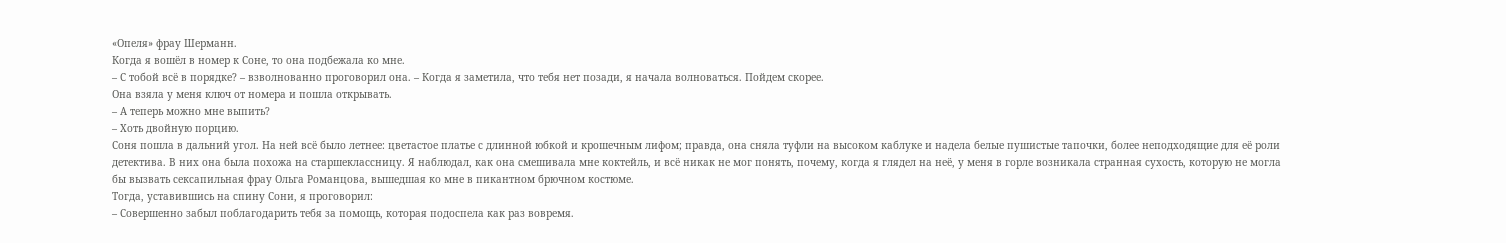«Опеля» фрау Шерманн.
Когда я вошёл в номер к Соне, то она подбежала ко мне.
– С тобой всё в порядке? – взволнованно проговорил она. – Когда я заметила, что тебя нет позади, я начала волноваться. Пойдем скорее.
Она взяла у меня ключ от номера и пошла открывать.
– А теперь можно мне выпить?
– Хоть двойную порцию.
Соня пошла в дальний угол. На ней всё было летнее: цветастое платье с длинной юбкой и крошечным лифом; правда, она сняла туфли на высоком каблуке и надела белые пушистые тапочки, более неподходящие для её роли детектива. В них она была похожа на старшеклассницу. Я наблюдал, как она смешивала мне коктейль, и всё никак не мог понять, почему, когда я глядел на неё, у меня в горле возникала странная сухость, которую не могла бы вызвать сексапильная фрау Ольга Романцова, вышедшая ко мне в пикантном брючном костюме.
Тогда, уставившись на спину Сони, я проговорил:
– Совершенно забыл поблагодарить тебя за помощь, которая подоспела как раз вовремя.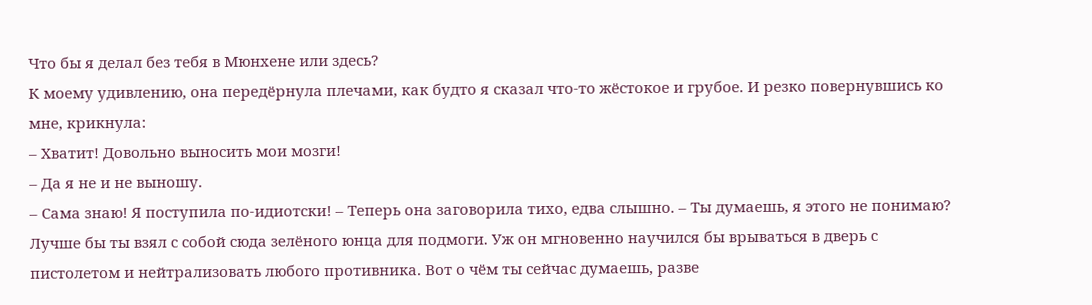Что бы я делал без тебя в Мюнхене или здесь?
К моему удивлению, она передёрнула плечами, как будто я сказал что-то жёстокое и грубое. И резко повернувшись ко мне, крикнула:
– Хватит! Довольно выносить мои мозги!
– Да я не и не выношу.
– Сама знаю! Я поступила по-идиотски! – Теперь она заговорила тихо, едва слышно. – Ты думаешь, я этого не понимаю? Лучше бы ты взял с собой сюда зелёного юнца для подмоги. Уж он мгновенно научился бы врываться в дверь с пистолетом и нейтрализовать любого противника. Вот о чём ты сейчас думаешь, разве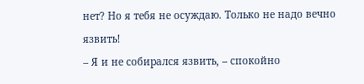нет? Но я тебя не осуждаю. Только не надо вечно язвить!
– Я и не собирался язвить, – спокойно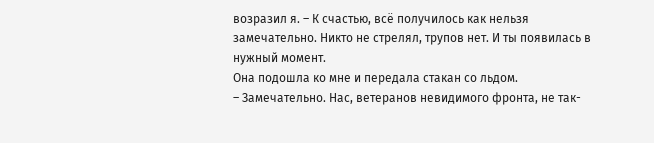возразил я. – К счастью, всё получилось как нельзя замечательно. Никто не стрелял, трупов нет. И ты появилась в нужный момент.
Она подошла ко мне и передала стакан со льдом.
– Замечательно. Нас, ветеранов невидимого фронта, не так-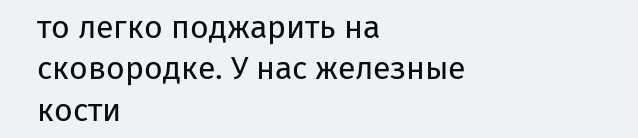то легко поджарить на сковородке. У нас железные кости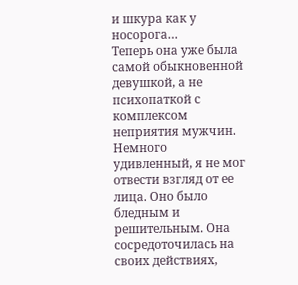и шкура как у носорога…
Теперь она уже была самой обыкновенной девушкой, а не психопаткой с комплексом неприятия мужчин. Немного удивленный, я не мог отвести взгляд от ее лица. Оно было бледным и решительным. Она сосредоточилась на своих действиях,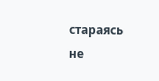стараясь не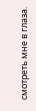смотреть мне в глаза.